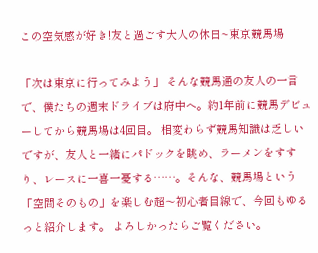この空気感が好き!友と過ごす大人の休日~東京競馬場

「次は東京に行ってみよう」 そんな競馬通の友人の一言で、僕たちの週末ドライブは府中へ。約1年前に競馬デビューしてから競馬場は4回目。 相変わらず競馬知識は乏しいですが、友人と一緒にパドックを眺め、ラーメンをすすり、レースに一喜一憂する……。そんな、競馬場という「空間そのもの」を楽しむ超〜初心者目線で、今回もゆるっと紹介します。 よろしかったらご覧ください。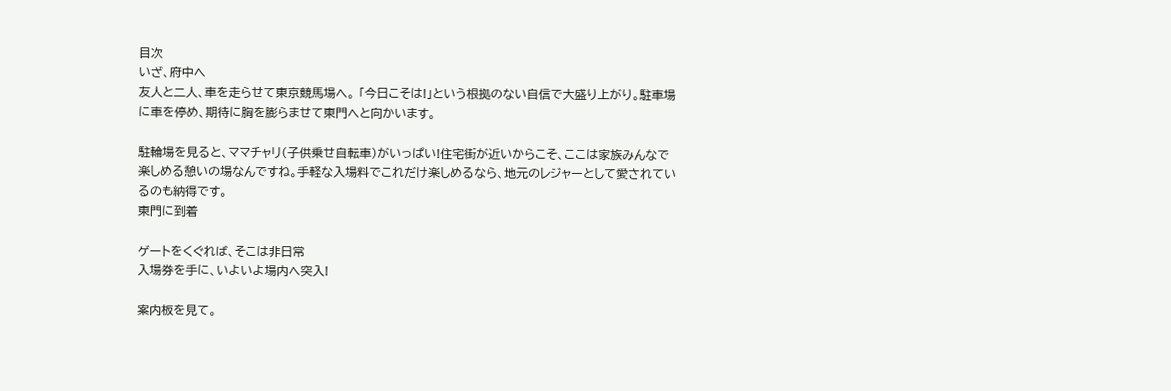目次
いざ、府中へ
友人と二人、車を走らせて東京競馬場へ。 「今日こそは!」という根拠のない自信で大盛り上がり。駐車場に車を停め、期待に胸を膨らませて東門へと向かいます。

駐輪場を見ると、ママチャリ(子供乗せ自転車)がいっぱい!住宅街が近いからこそ、ここは家族みんなで楽しめる憩いの場なんですね。手軽な入場料でこれだけ楽しめるなら、地元のレジャーとして愛されているのも納得です。
東門に到着

ゲートをくぐれば、そこは非日常
入場券を手に、いよいよ場内へ突入!

案内板を見て。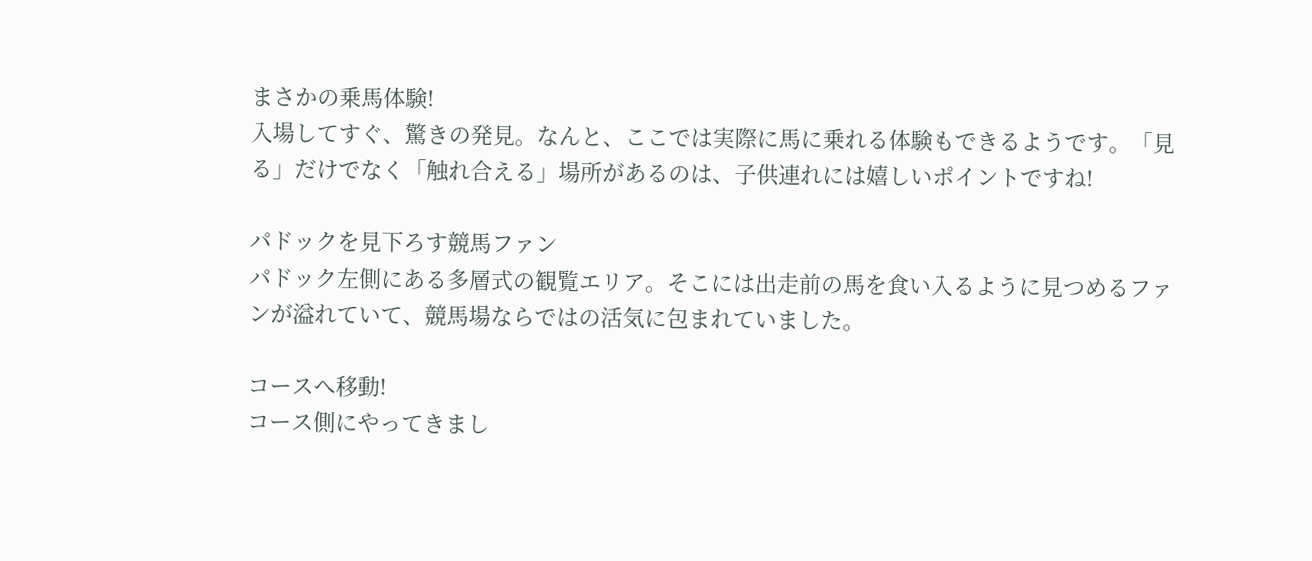まさかの乗馬体験!
入場してすぐ、驚きの発見。なんと、ここでは実際に馬に乗れる体験もできるようです。「見る」だけでなく「触れ合える」場所があるのは、子供連れには嬉しいポイントですね!

パドックを見下ろす競馬ファン
パドック左側にある多層式の観覧エリア。そこには出走前の馬を食い入るように見つめるファンが溢れていて、競馬場ならではの活気に包まれていました。

コースへ移動!
コース側にやってきまし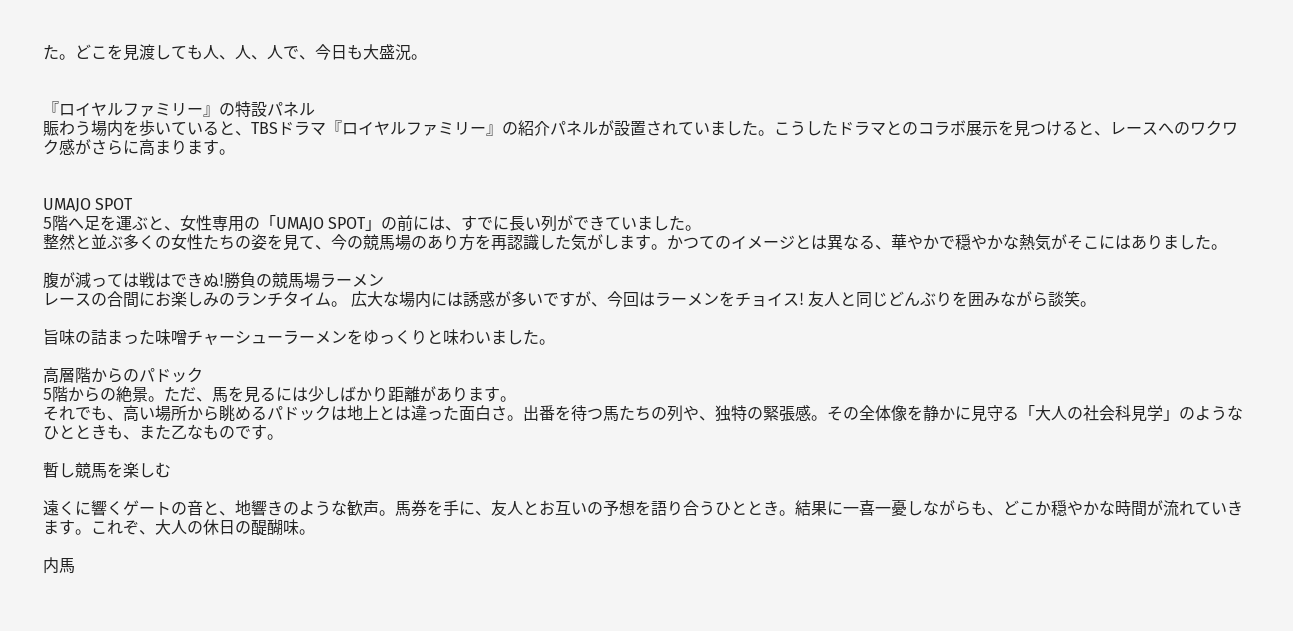た。どこを見渡しても人、人、人で、今日も大盛況。


『ロイヤルファミリー』の特設パネル
賑わう場内を歩いていると、TBSドラマ『ロイヤルファミリー』の紹介パネルが設置されていました。こうしたドラマとのコラボ展示を見つけると、レースへのワクワク感がさらに高まります。


UMAJO SPOT
5階へ足を運ぶと、女性専用の「UMAJO SPOT」の前には、すでに長い列ができていました。
整然と並ぶ多くの女性たちの姿を見て、今の競馬場のあり方を再認識した気がします。かつてのイメージとは異なる、華やかで穏やかな熱気がそこにはありました。

腹が減っては戦はできぬ!勝負の競馬場ラーメン
レースの合間にお楽しみのランチタイム。 広大な場内には誘惑が多いですが、今回はラーメンをチョイス! 友人と同じどんぶりを囲みながら談笑。

旨味の詰まった味噌チャーシューラーメンをゆっくりと味わいました。

高層階からのパドック
5階からの絶景。ただ、馬を見るには少しばかり距離があります。
それでも、高い場所から眺めるパドックは地上とは違った面白さ。出番を待つ馬たちの列や、独特の緊張感。その全体像を静かに見守る「大人の社会科見学」のようなひとときも、また乙なものです。

暫し競馬を楽しむ

遠くに響くゲートの音と、地響きのような歓声。馬券を手に、友人とお互いの予想を語り合うひととき。結果に一喜一憂しながらも、どこか穏やかな時間が流れていきます。これぞ、大人の休日の醍醐味。

内馬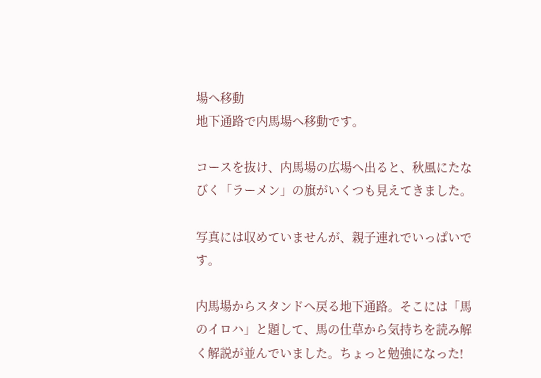場へ移動
地下通路で内馬場へ移動です。

コースを抜け、内馬場の広場へ出ると、秋風にたなびく「ラーメン」の旗がいくつも見えてきました。

写真には収めていませんが、親子連れでいっぱいです。

内馬場からスタンドへ戻る地下通路。そこには「馬のイロハ」と題して、馬の仕草から気持ちを読み解く解説が並んでいました。ちょっと勉強になった!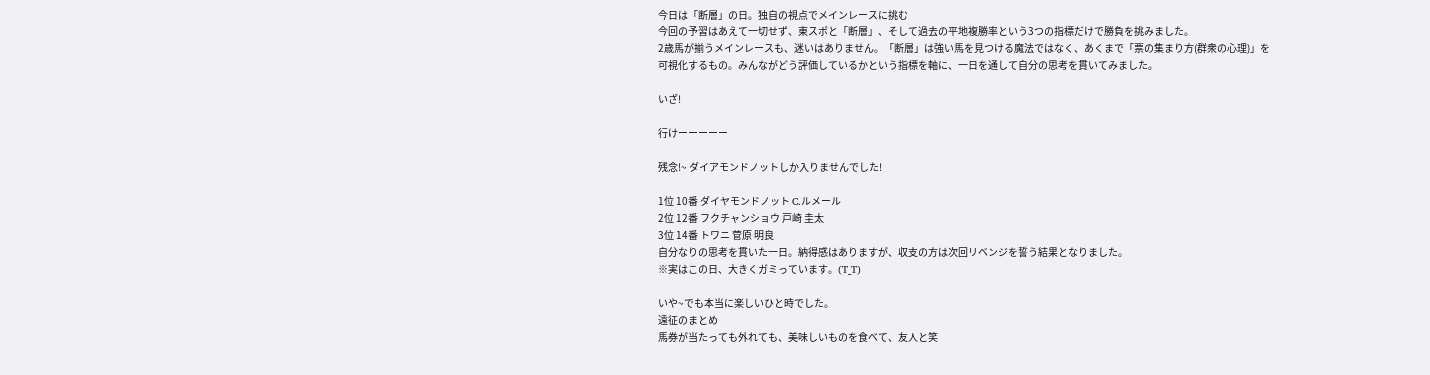今日は「断層」の日。独自の視点でメインレースに挑む
今回の予習はあえて一切せず、東スポと「断層」、そして過去の平地複勝率という3つの指標だけで勝負を挑みました。
2歳馬が揃うメインレースも、迷いはありません。「断層」は強い馬を見つける魔法ではなく、あくまで「票の集まり方(群衆の心理)」を可視化するもの。みんながどう評価しているかという指標を軸に、一日を通して自分の思考を貫いてみました。

いざ!

行けーーーーー

残念!~ ダイアモンドノットしか入りませんでした!

1位 10番 ダイヤモンドノット C.ルメール
2位 12番 フクチャンショウ 戸崎 圭太
3位 14番 トワニ 菅原 明良
自分なりの思考を貫いた一日。納得感はありますが、収支の方は次回リベンジを誓う結果となりました。
※実はこの日、大きくガミっています。(T_T)

いや~でも本当に楽しいひと時でした。
遠征のまとめ
馬券が当たっても外れても、美味しいものを食べて、友人と笑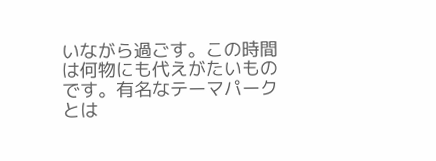いながら過ごす。この時間は何物にも代えがたいものです。有名なテーマパークとは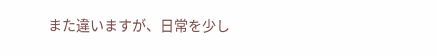また違いますが、日常を少し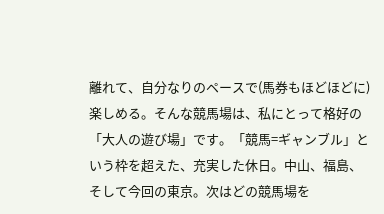離れて、自分なりのペースで(馬券もほどほどに)楽しめる。そんな競馬場は、私にとって格好の「大人の遊び場」です。「競馬=ギャンブル」という枠を超えた、充実した休日。中山、福島、そして今回の東京。次はどの競馬場を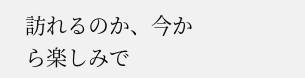訪れるのか、今から楽しみで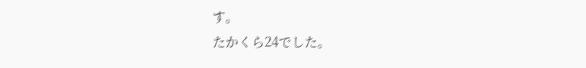す。
たかくら24でした。